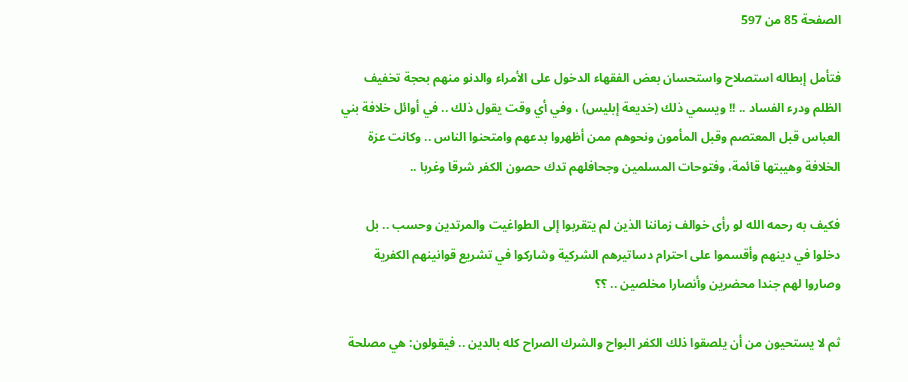الصفحة 85 من 597

فتأمل إبطاله استصلاح واستحسان بعض الفقهاء الدخول على الأمراء والدنو منهم بحجة تخفيف الظلم ودرء الفساد .. !! ويسمي ذلك (خديعة إبليس) ، وفي أي وقت يقول ذلك .. في أوائل خلافة بني العباس قبل المعتصم وقبل المأمون ونحوهم ممن أظهروا بدعهم وامتحنوا الناس .. وكانت عزة الخلافة وهيبتها قائمة، وفتوحات المسلمين وجحافلهم تدك حصون الكفر شرقا وغربا ..

فكيف به رحمه الله لو رأى خوالف زماننا الذين لم يتقربوا إلى الطواغيت والمرتدين وحسب .. بل دخلوا في دينهم وأقسموا على احترام دساتيرهم الشركية وشاركوا في تشريع قوانينهم الكفرية وصاروا لهم جندا محضرين وأنصارا مخلصين .. ؟؟

ثم لا يستحيون من أن يلصقوا ذلك الكفر البواح والشرك الصراح كله بالدين .. فيقولون: هي مصلحة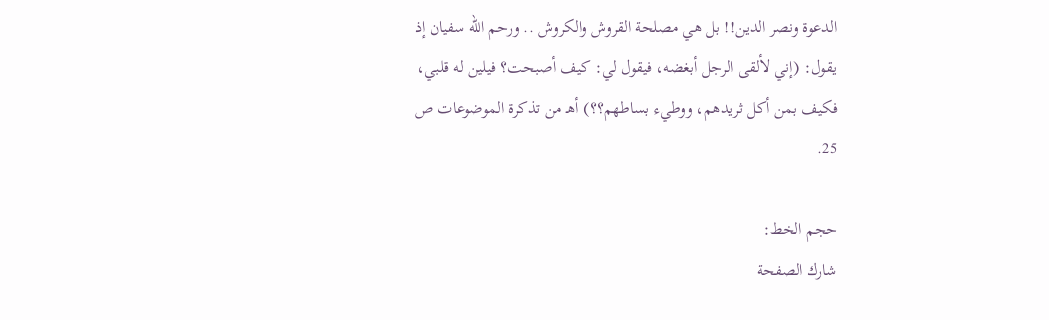الدعوة ونصر الدين!! بل هي مصلحة القروش والكروش .. ورحم الله سفيان إذ يقول: (إني لألقى الرجل أبغضه، فيقول لي: كيف أصبحت؟ فيلين له قلبي، فكيف بمن أكل ثريدهم، ووطيء بساطهم؟؟) أهـ من تذكرة الموضوعات ص 25.

حجم الخط:
شارك الصفحة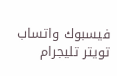فيسبوك واتساب تويتر تليجرام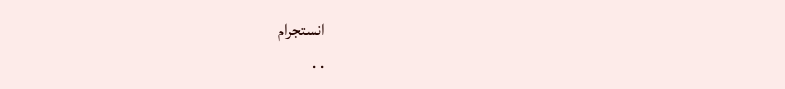انستجرام
. .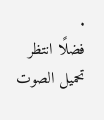.
فضلًا انتظر تحميل الصوت